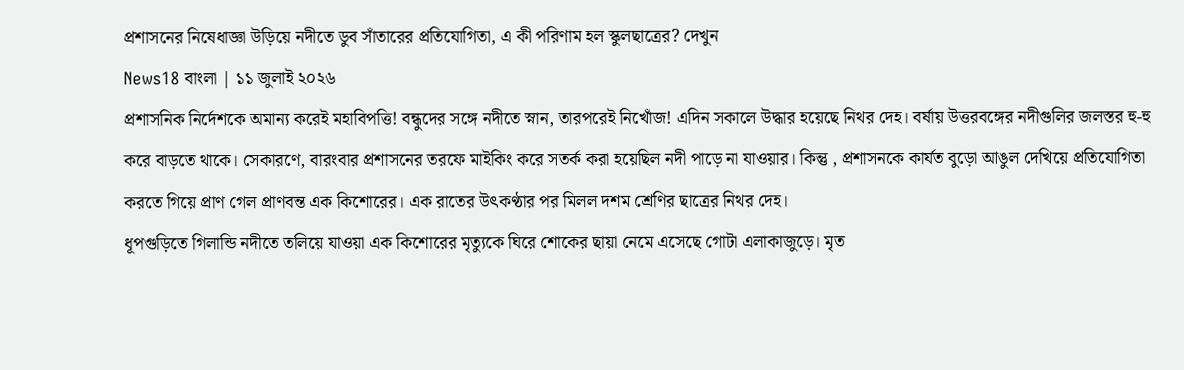প্রশাসনের নিষেধাজ্ঞা উড়িয়ে নদীতে ডুব সাঁতারের প্রতিযোগিতা, এ কী পরিণাম হল স্কুলছাত্রের? দেখুন
News18 বাংলা | ১১ জুলাই ২০২৬
প্রশাসনিক নির্দেশকে অমান্য করেই মহাবিপত্তি! বন্ধুদের সঙ্গে নদীতে স্নান, তারপরেই নিখোঁজ! এদিন সকালে উদ্ধার হয়েছে নিথর দেহ। বর্ষায় উত্তরবঙ্গের নদীগুলির জলস্তর হু-হু করে বাড়তে থাকে। সেকারণে, বারংবার প্রশাসনের তরফে মাইকিং করে সতর্ক করা হয়েছিল নদী পাড়ে না যাওয়ার। কিন্তু , প্রশাসনকে কার্যত বুড়ো আঙুল দেখিয়ে প্রতিযোগিতা করতে গিয়ে প্রাণ গেল প্রাণবন্ত এক কিশোরের। এক রাতের উৎকণ্ঠার পর মিলল দশম শ্রেণির ছাত্রের নিথর দেহ।
ধূপগুড়িতে গিলান্ডি নদীতে তলিয়ে যাওয়া এক কিশোরের মৃত্যুকে ঘিরে শোকের ছায়া নেমে এসেছে গোটা এলাকাজুড়ে। মৃত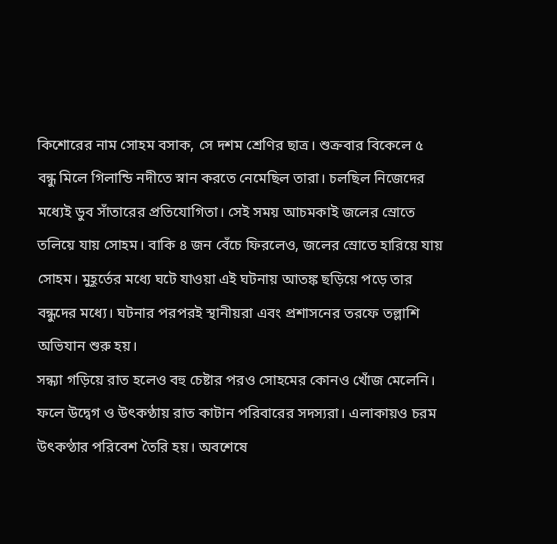কিশোরের নাম সোহম বসাক, সে দশম শ্রেণির ছাত্র। শুক্রবার বিকেলে ৫ বন্ধু মিলে গিলান্ডি নদীতে স্নান করতে নেমেছিল তারা। চলছিল নিজেদের মধ্যেই ডুব সাঁতারের প্রতিযোগিতা। সেই সময় আচমকাই জলের স্রোতে তলিয়ে যায় সোহম। বাকি ৪ জন বেঁচে ফিরলেও, জলের স্রোতে হারিয়ে যায় সোহম। মুহূর্তের মধ্যে ঘটে যাওয়া এই ঘটনায় আতঙ্ক ছড়িয়ে পড়ে তার বন্ধুদের মধ্যে। ঘটনার পরপরই স্থানীয়রা এবং প্রশাসনের তরফে তল্লাশি অভিযান শুরু হয়।
সন্ধ্যা গড়িয়ে রাত হলেও বহু চেষ্টার পরও সোহমের কোনও খোঁজ মেলেনি। ফলে উদ্বেগ ও উৎকণ্ঠায় রাত কাটান পরিবারের সদস্যরা। এলাকায়ও চরম উৎকণ্ঠার পরিবেশ তৈরি হয়। অবশেষে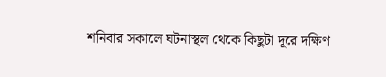শনিবার সকালে ঘটনাস্থল থেকে কিছুটা দূরে দক্ষিণ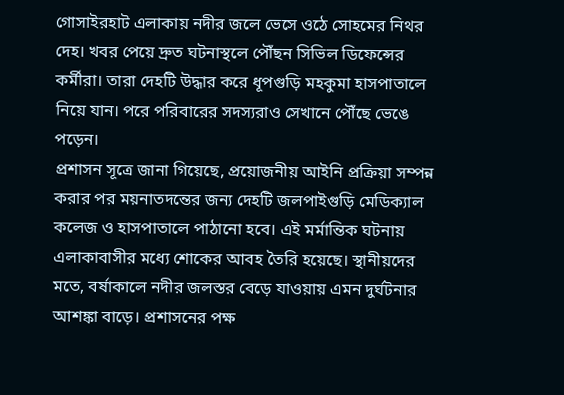গোসাইরহাট এলাকায় নদীর জলে ভেসে ওঠে সোহমের নিথর দেহ। খবর পেয়ে দ্রুত ঘটনাস্থলে পৌঁছন সিভিল ডিফেন্সের কর্মীরা। তারা দেহটি উদ্ধার করে ধূপগুড়ি মহকুমা হাসপাতালে নিয়ে যান। পরে পরিবারের সদস্যরাও সেখানে পৌঁছে ভেঙে পড়েন।
প্রশাসন সূত্রে জানা গিয়েছে, প্রয়োজনীয় আইনি প্রক্রিয়া সম্পন্ন করার পর ময়নাতদন্তের জন্য দেহটি জলপাইগুড়ি মেডিক্যাল কলেজ ও হাসপাতালে পাঠানো হবে। এই মর্মান্তিক ঘটনায় এলাকাবাসীর মধ্যে শোকের আবহ তৈরি হয়েছে। স্থানীয়দের মতে, বর্ষাকালে নদীর জলস্তর বেড়ে যাওয়ায় এমন দুর্ঘটনার আশঙ্কা বাড়ে। প্রশাসনের পক্ষ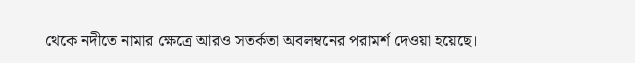থেকে নদীতে নামার ক্ষেত্রে আরও সতর্কতা অবলম্বনের পরামর্শ দেওয়া হয়েছে।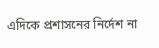এদিকে প্রশাসনের নির্দেশ না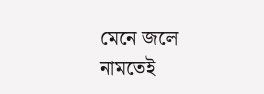মেনে জলে নামতেই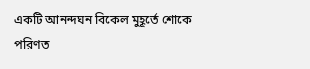একটি আনন্দঘন বিকেল মুহূর্তে শোকে পরিণত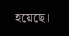হয়েছে।